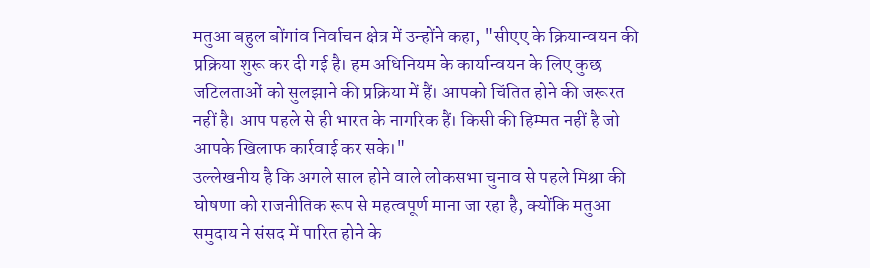मतुआ बहुल बोंगांव निर्वाचन क्षेत्र में उन्होंने कहा, "सीएए के क्रियान्वयन की प्रक्रिया शुरू कर दी गई है। हम अधिनियम के कार्यान्वयन के लिए कुछ जटिलताओं को सुलझाने की प्रक्रिया में हैं। आपको चिंतित होने की जरूरत नहीं है। आप पहले से ही भारत के नागरिक हैं। किसी की हिम्मत नहीं है जो आपके खिलाफ कार्रवाई कर सके।"
उल्लेखनीय है कि अगले साल होने वाले लोकसभा चुनाव से पहले मिश्रा की घोषणा को राजनीतिक रूप से महत्वपूर्ण माना जा रहा है, क्योंकि मतुआ समुदाय ने संसद में पारित होने के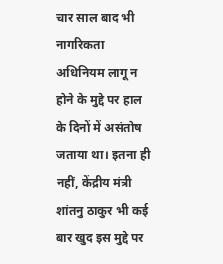चार साल बाद भी नागरिकता अधिनियम लागू न होने के मुद्दे पर हाल के दिनों में असंतोष जताया था। इतना ही नहीं, केंद्रीय मंत्री शांतनु ठाकुर भी कई बार खुद इस मुद्दे पर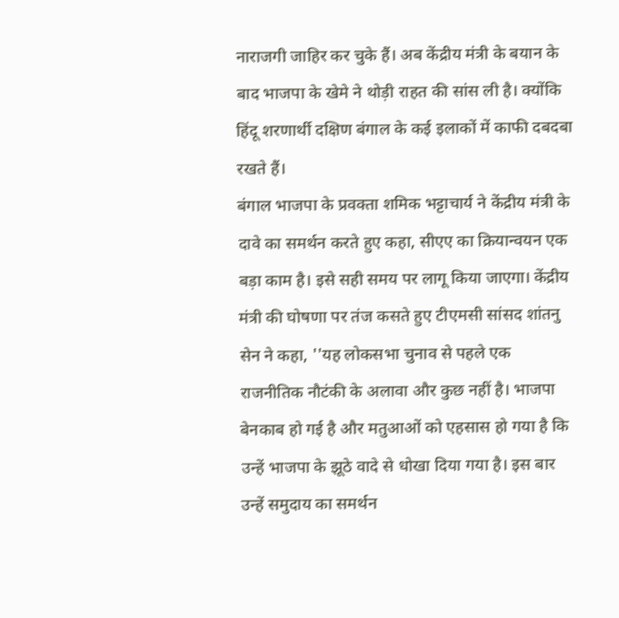नाराजगी जाहिर कर चुके हैं। अब केंद्रीय मंत्री के बयान के बाद भाजपा के खेमे ने थोड़ी राहत की सांस ली है। क्योंकि हिंदू शरणार्थी दक्षिण बंगाल के कई इलाकों में काफी दबदबा रखते हैं।
बंगाल भाजपा के प्रवक्ता शमिक भट्टाचार्य ने केंद्रीय मंत्री के दावे का समर्थन करते हुए कहा, सीएए का क्रियान्वयन एक बड़ा काम है। इसे सही समय पर लागू किया जाएगा। केंद्रीय मंत्री की घोषणा पर तंज कसते हुए टीएमसी सांसद शांतनु सेन ने कहा, ''यह लोकसभा चुनाव से पहले एक राजनीतिक नौटंकी के अलावा और कुछ नहीं है। भाजपा बेनकाब हो गई है और मतुआओं को एहसास हो गया है कि उन्हें भाजपा के झूठे वादे से धोखा दिया गया है। इस बार उन्हें समुदाय का समर्थन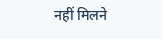नहीं मिलने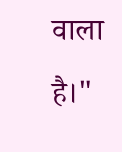वाला है।"